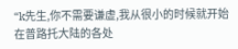“k先生,你不需要谦虚,我从很小的时候就开始在普路托大陆的各处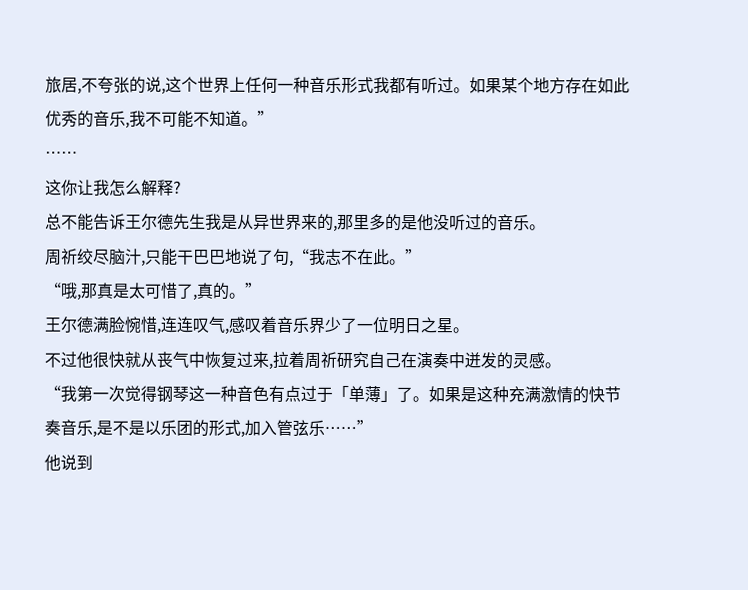旅居,不夸张的说,这个世界上任何一种音乐形式我都有听过。如果某个地方存在如此优秀的音乐,我不可能不知道。”
……
这你让我怎么解释?
总不能告诉王尔德先生我是从异世界来的,那里多的是他没听过的音乐。
周祈绞尽脑汁,只能干巴巴地说了句,“我志不在此。”
“哦,那真是太可惜了,真的。”
王尔德满脸惋惜,连连叹气,感叹着音乐界少了一位明日之星。
不过他很快就从丧气中恢复过来,拉着周祈研究自己在演奏中迸发的灵感。
“我第一次觉得钢琴这一种音色有点过于「单薄」了。如果是这种充满激情的快节奏音乐,是不是以乐团的形式,加入管弦乐……”
他说到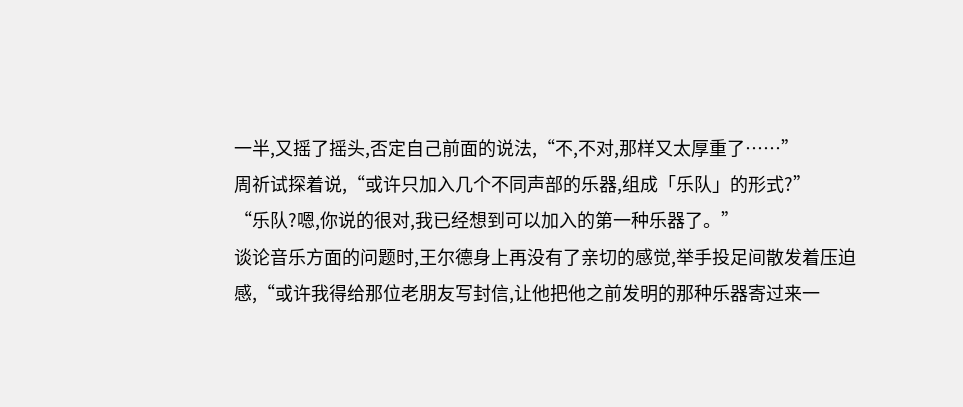一半,又摇了摇头,否定自己前面的说法,“不,不对,那样又太厚重了……”
周祈试探着说,“或许只加入几个不同声部的乐器,组成「乐队」的形式?”
“乐队?嗯,你说的很对,我已经想到可以加入的第一种乐器了。”
谈论音乐方面的问题时,王尔德身上再没有了亲切的感觉,举手投足间散发着压迫感,“或许我得给那位老朋友写封信,让他把他之前发明的那种乐器寄过来一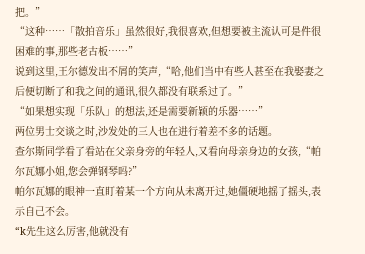把。”
“这种……「散拍音乐」虽然很好,我很喜欢,但想要被主流认可是件很困难的事,那些老古板……”
说到这里,王尔德发出不屑的笑声,“哈,他们当中有些人甚至在我娶妻之后便切断了和我之间的通讯,很久都没有联系过了。”
“如果想实现「乐队」的想法,还是需要新颖的乐器……”
两位男士交谈之时,沙发处的三人也在进行着差不多的话题。
查尔斯同学看了看站在父亲身旁的年轻人,又看向母亲身边的女孩,“帕尔瓦娜小姐,您会弹钢琴吗?”
帕尔瓦娜的眼神一直盯着某一个方向从未离开过,她僵硬地摇了摇头,表示自己不会。
“k先生这么厉害,他就没有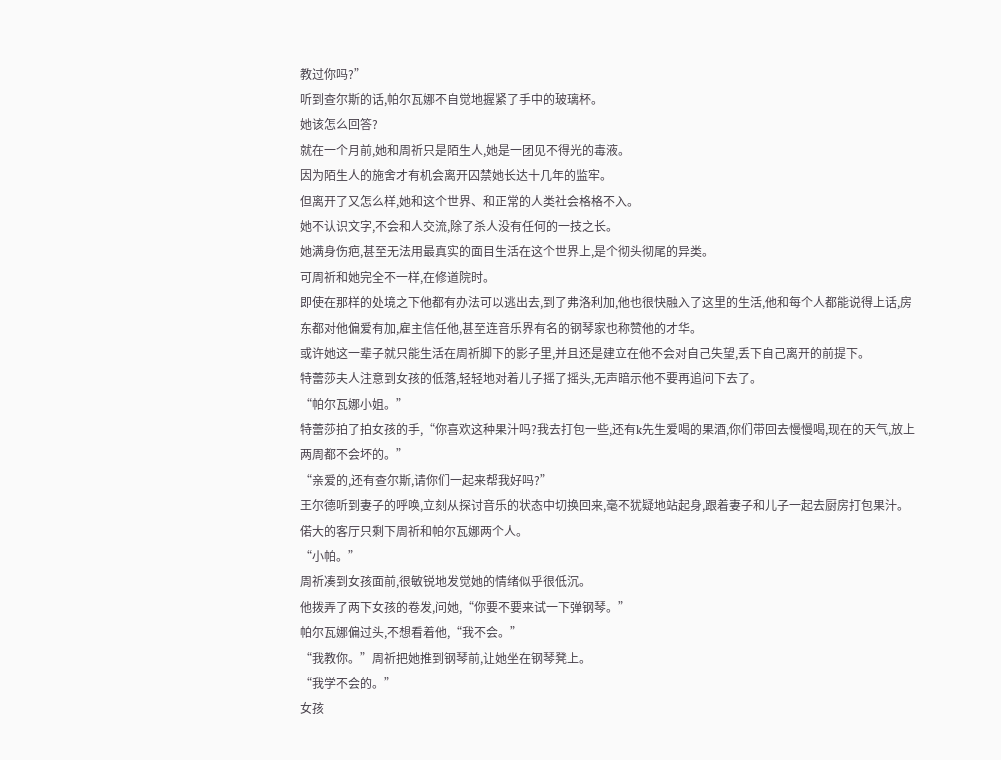教过你吗?”
听到查尔斯的话,帕尔瓦娜不自觉地握紧了手中的玻璃杯。
她该怎么回答?
就在一个月前,她和周祈只是陌生人,她是一团见不得光的毒液。
因为陌生人的施舍才有机会离开囚禁她长达十几年的监牢。
但离开了又怎么样,她和这个世界、和正常的人类社会格格不入。
她不认识文字,不会和人交流,除了杀人没有任何的一技之长。
她满身伤疤,甚至无法用最真实的面目生活在这个世界上,是个彻头彻尾的异类。
可周祈和她完全不一样,在修道院时。
即使在那样的处境之下他都有办法可以逃出去,到了弗洛利加,他也很快融入了这里的生活,他和每个人都能说得上话,房东都对他偏爱有加,雇主信任他,甚至连音乐界有名的钢琴家也称赞他的才华。
或许她这一辈子就只能生活在周祈脚下的影子里,并且还是建立在他不会对自己失望,丢下自己离开的前提下。
特蕾莎夫人注意到女孩的低落,轻轻地对着儿子摇了摇头,无声暗示他不要再追问下去了。
“帕尔瓦娜小姐。”
特蕾莎拍了拍女孩的手,“你喜欢这种果汁吗?我去打包一些,还有k先生爱喝的果酒,你们带回去慢慢喝,现在的天气,放上两周都不会坏的。”
“亲爱的,还有查尔斯,请你们一起来帮我好吗?”
王尔德听到妻子的呼唤,立刻从探讨音乐的状态中切换回来,毫不犹疑地站起身,跟着妻子和儿子一起去厨房打包果汁。
偌大的客厅只剩下周祈和帕尔瓦娜两个人。
“小帕。”
周祈凑到女孩面前,很敏锐地发觉她的情绪似乎很低沉。
他拨弄了两下女孩的卷发,问她,“你要不要来试一下弹钢琴。”
帕尔瓦娜偏过头,不想看着他,“我不会。”
“我教你。”周祈把她推到钢琴前,让她坐在钢琴凳上。
“我学不会的。”
女孩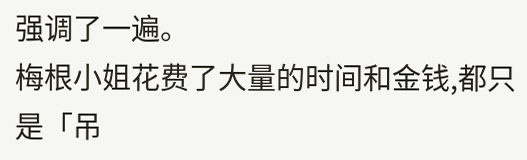强调了一遍。
梅根小姐花费了大量的时间和金钱,都只是「吊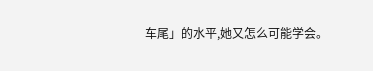车尾」的水平,她又怎么可能学会。